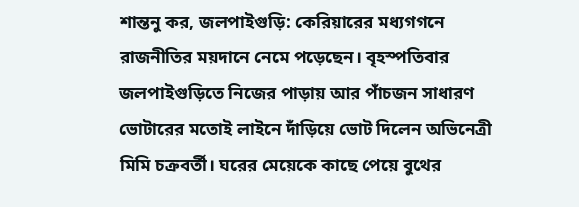শান্তনু কর, জলপাইগুড়ি: কেরিয়ারের মধ্যগগনে রাজনীতির ময়দানে নেমে পড়েছেন। বৃহস্পতিবার জলপাইগুড়িতে নিজের পাড়ায় আর পাঁচজন সাধারণ ভোটারের মতোই লাইনে দাঁড়িয়ে ভোট দিলেন অভিনেত্রী মিমি চক্রবর্তী। ঘরের মেয়েকে কাছে পেয়ে বুথের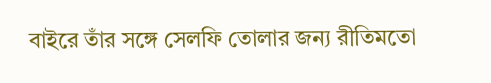বাইরে তাঁর সঙ্গে সেলফি তোলার জন্য রীতিমতো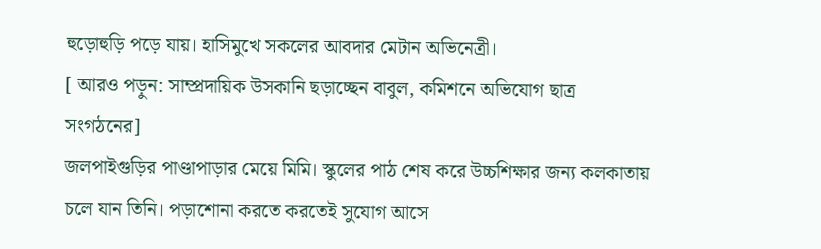হুড়োহুড়ি পড়ে যায়। হাসিমুখে সকলের আবদার মেটান অভিনেত্রী।
[ আরও পড়ুন: সাম্প্রদায়িক উসকানি ছড়াচ্ছেন বাবুল, কমিশনে অভিযোগ ছাত্র সংগঠনের]
জলপাইগুড়ির পাণ্ডাপাড়ার মেয়ে মিমি। স্কুলের পাঠ শেষ করে উচ্চশিক্ষার জন্য কলকাতায় চলে যান তিনি। পড়াশোনা করতে করতেই সুযোগ আসে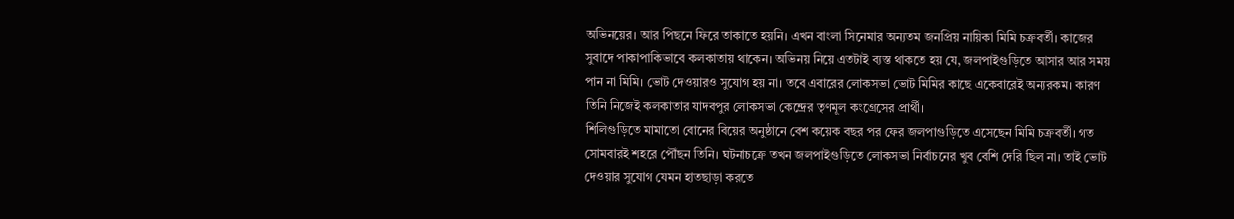অভিনয়ের। আর পিছনে ফিরে তাকাতে হয়নি। এখন বাংলা সিনেমার অন্যতম জনপ্রিয় নায়িকা মিমি চক্রবর্তী। কাজের সুবাদে পাকাপাকিভাবে কলকাতায় থাকেন। অভিনয় নিয়ে এতটাই ব্যস্ত থাকতে হয় যে, জলপাইগুড়িতে আসার আর সময় পান না মিমি। ভোট দেওয়ারও সুযোগ হয় না। তবে এবারের লোকসভা ভোট মিমির কাছে একেবারেই অন্যরকম। কারণ তিনি নিজেই কলকাতার যাদবপুর লোকসভা কেন্দ্রের তৃণমূল কংগ্রেসের প্রার্থী।
শিলিগুড়িতে মামাতো বোনের বিয়ের অনুষ্ঠানে বেশ কয়েক বছর পর ফের জলপাগুড়িতে এসেছেন মিমি চক্রবর্তী। গত সোমবারই শহরে পৌঁছন তিনি। ঘটনাচক্রে তখন জলপাইগুড়িতে লোকসভা নির্বাচনের খুব বেশি দেরি ছিল না। তাই ভোট দেওয়ার সুযোগ যেমন হাতছাড়া করতে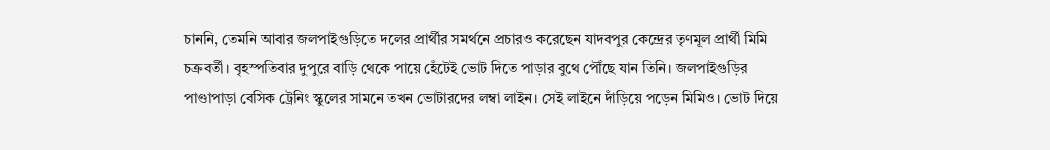চাননি, তেমনি আবার জলপাইগুড়িতে দলের প্রার্থীর সমর্থনে প্রচারও করেছেন যাদবপুর কেন্দ্রের তৃণমূল প্রার্থী মিমি চক্রবর্তী। বৃহস্পতিবার দুপুরে বাড়ি থেকে পায়ে হেঁটেই ভোট দিতে পাড়ার বুথে পৌঁছে যান তিনি। জলপাইগুড়ির পাণ্ডাপাড়া বেসিক ট্রেনিং স্কুলের সামনে তখন ভোটারদের লম্বা লাইন। সেই লাইনে দাঁড়িয়ে পড়েন মিমিও। ভোট দিয়ে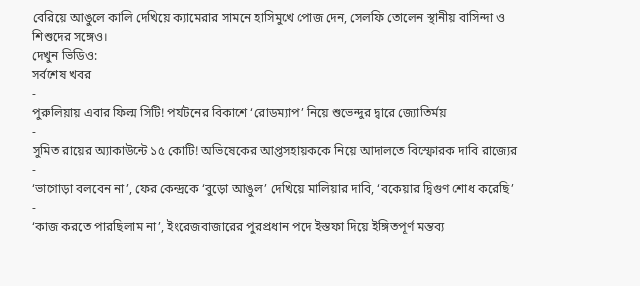বেরিয়ে আঙুলে কালি দেখিয়ে ক্যামেরার সামনে হাসিমুখে পোজ দেন, সেলফি তোলেন স্থানীয় বাসিন্দা ও শিশুদের সঙ্গেও।
দেখুন ভিডিও:
সর্বশেষ খবর
-
পুরুলিয়ায় এবার ফিল্ম সিটি! পর্যটনের বিকাশে ‘রোডম্যাপ’ নিয়ে শুভেন্দুর দ্বারে জ্যোতির্ময়
-
সুমিত রায়ের অ্যাকাউন্টে ১৫ কোটি! অভিষেকের আপ্তসহায়ককে নিয়ে আদালতে বিস্ফোরক দাবি রাজ্যের
-
‘ভাগোড়া বলবেন না’, ফের কেন্দ্রকে ‘বুড়ো আঙুল’ দেখিয়ে মালিয়ার দাবি, ‘বকেয়ার দ্বিগুণ শোধ করেছি’
-
‘কাজ করতে পারছিলাম না’, ইংরেজবাজারের পুরপ্রধান পদে ইস্তফা দিয়ে ইঙ্গিতপূর্ণ মন্তব্য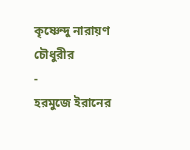কৃষ্ণেন্দু নারায়ণ চৌধুরীর
-
হরমুজে ইরানের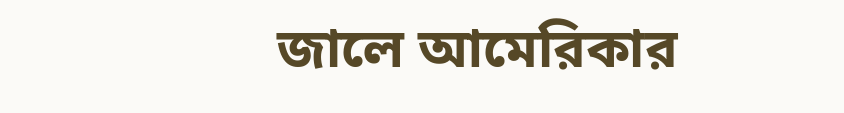জালে আমেরিকার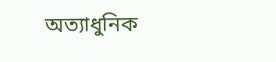অত্যাধুনিক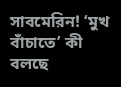সাবমেরিন! ‘মুখ বাঁচাতে’ কী বলছে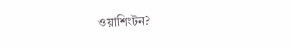ওয়াশিংটন?